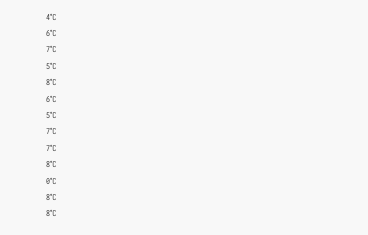4℃
6℃
7℃
5℃
8℃
6℃
5℃
7℃
7℃
8℃
0℃
8℃
8℃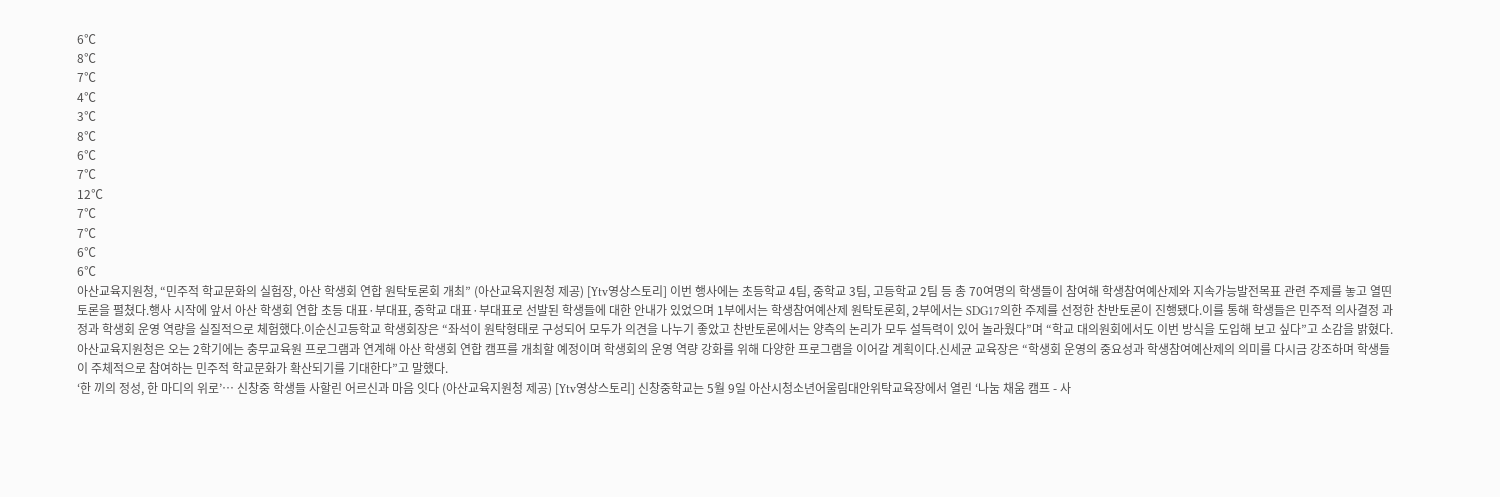6℃
8℃
7℃
4℃
3℃
8℃
6℃
7℃
12℃
7℃
7℃
6℃
6℃
아산교육지원청, “민주적 학교문화의 실험장, 아산 학생회 연합 원탁토론회 개최” (아산교육지원청 제공) [Ytv영상스토리] 이번 행사에는 초등학교 4팀, 중학교 3팀, 고등학교 2팀 등 총 70여명의 학생들이 참여해 학생참여예산제와 지속가능발전목표 관련 주제를 놓고 열띤 토론을 펼쳤다.행사 시작에 앞서 아산 학생회 연합 초등 대표·부대표, 중학교 대표·부대표로 선발된 학생들에 대한 안내가 있었으며 1부에서는 학생참여예산제 원탁토론회, 2부에서는 SDG17의한 주제를 선정한 찬반토론이 진행됐다.이를 통해 학생들은 민주적 의사결정 과정과 학생회 운영 역량을 실질적으로 체험했다.이순신고등학교 학생회장은 “좌석이 원탁형태로 구성되어 모두가 의견을 나누기 좋았고 찬반토론에서는 양측의 논리가 모두 설득력이 있어 놀라웠다”며 “학교 대의원회에서도 이번 방식을 도입해 보고 싶다”고 소감을 밝혔다.아산교육지원청은 오는 2학기에는 충무교육원 프로그램과 연계해 아산 학생회 연합 캠프를 개최할 예정이며 학생회의 운영 역량 강화를 위해 다양한 프로그램을 이어갈 계획이다.신세균 교육장은 “학생회 운영의 중요성과 학생참여예산제의 의미를 다시금 강조하며 학생들이 주체적으로 참여하는 민주적 학교문화가 확산되기를 기대한다”고 말했다.
‘한 끼의 정성, 한 마디의 위로’… 신창중 학생들 사할린 어르신과 마음 잇다 (아산교육지원청 제공) [Ytv영상스토리] 신창중학교는 5월 9일 아산시청소년어울림대안위탁교육장에서 열린 ‘나눔 채움 캠프 - 사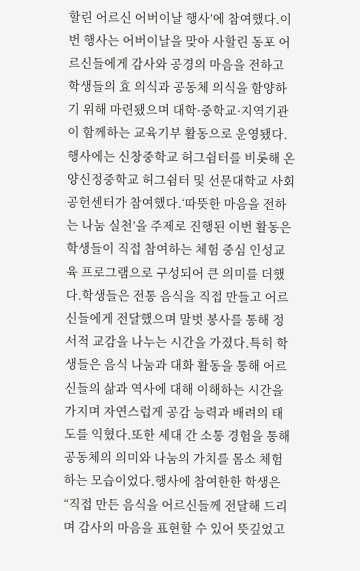할린 어르신 어버이날 행사’에 참여했다.이번 행사는 어버이날을 맞아 사할린 동포 어르신들에게 감사와 공경의 마음을 전하고 학생들의 효 의식과 공동체 의식을 함양하기 위해 마련됐으며 대학·중학교·지역기관이 함께하는 교육기부 활동으로 운영됐다.행사에는 신창중학교 허그쉼터를 비롯해 온양신정중학교 허그쉼터 및 선문대학교 사회공헌센터가 참여했다.‘따뜻한 마음을 전하는 나눔 실천’을 주제로 진행된 이번 활동은 학생들이 직접 참여하는 체험 중심 인성교육 프로그램으로 구성되어 큰 의미를 더했다.학생들은 전통 음식을 직접 만들고 어르신들에게 전달했으며 말벗 봉사를 통해 정서적 교감을 나누는 시간을 가졌다.특히 학생들은 음식 나눔과 대화 활동을 통해 어르신들의 삶과 역사에 대해 이해하는 시간을 가지며 자연스럽게 공감 능력과 배려의 태도를 익혔다.또한 세대 간 소통 경험을 통해 공동체의 의미와 나눔의 가치를 몸소 체험하는 모습이었다.행사에 참여한한 학생은 “직접 만든 음식을 어르신들께 전달해 드리며 감사의 마음을 표현할 수 있어 뜻깊었고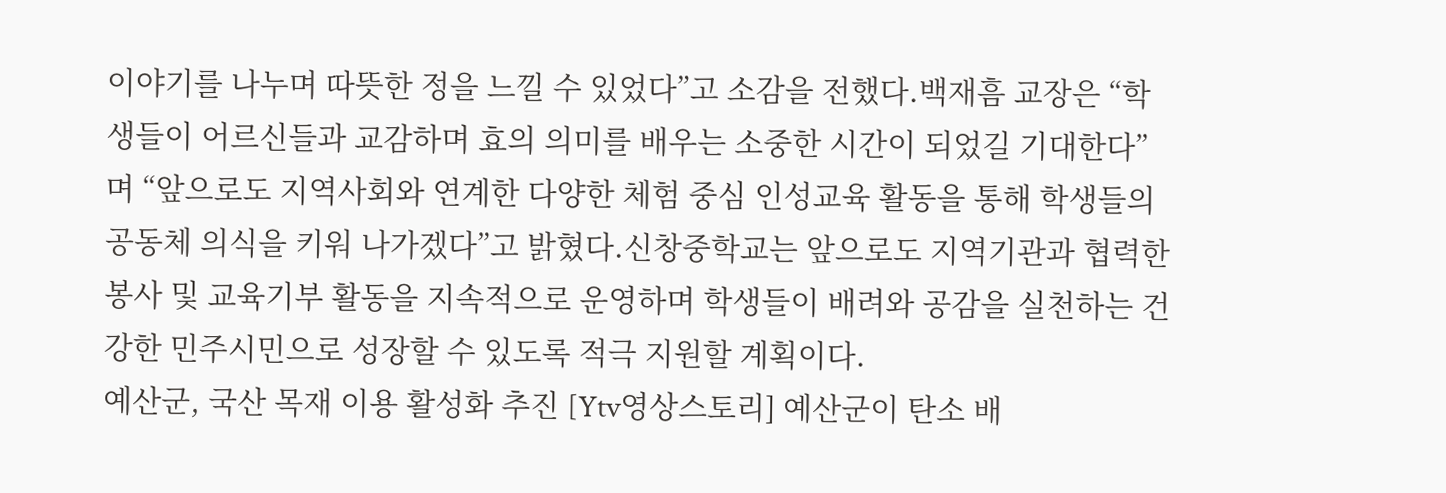이야기를 나누며 따뜻한 정을 느낄 수 있었다”고 소감을 전했다.백재흠 교장은 “학생들이 어르신들과 교감하며 효의 의미를 배우는 소중한 시간이 되었길 기대한다”며 “앞으로도 지역사회와 연계한 다양한 체험 중심 인성교육 활동을 통해 학생들의 공동체 의식을 키워 나가겠다”고 밝혔다.신창중학교는 앞으로도 지역기관과 협력한 봉사 및 교육기부 활동을 지속적으로 운영하며 학생들이 배려와 공감을 실천하는 건강한 민주시민으로 성장할 수 있도록 적극 지원할 계획이다.
예산군, 국산 목재 이용 활성화 추진 [Ytv영상스토리] 예산군이 탄소 배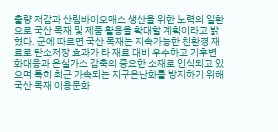출량 저감과 산림바이오매스 생산을 위한 노력의 일환으로 국산 목재 및 제품 활용을 확대할 계획이라고 밝혔다. 군에 따르면 국산 목재는 지속가능한 친환경 재료로 탄소저장 효과가 타 재료 대비 우수하고 기후변화대응과 온실가스 감축의 중요한 소재로 인식되고 있으며 특히 최근 가속되는 지구온난화를 방지하기 위해 국산 목재 이용문화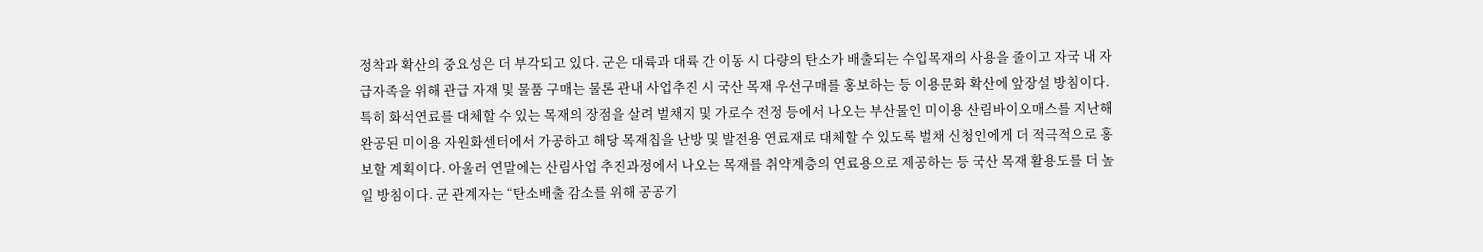정착과 확산의 중요성은 더 부각되고 있다. 군은 대륙과 대륙 간 이동 시 다량의 탄소가 배출되는 수입목재의 사용을 줄이고 자국 내 자급자족을 위해 관급 자재 및 물품 구매는 물론 관내 사업추진 시 국산 목재 우선구매를 홍보하는 등 이용문화 확산에 앞장설 방침이다. 특히 화석연료를 대체할 수 있는 목재의 장점을 살려 벌채지 및 가로수 전정 등에서 나오는 부산물인 미이용 산림바이오매스를 지난해 완공된 미이용 자원화센터에서 가공하고 해당 목재칩을 난방 및 발전용 연료재로 대체할 수 있도록 벌채 신청인에게 더 적극적으로 홍보할 계획이다. 아울러 연말에는 산림사업 추진과정에서 나오는 목재를 취약계층의 연료용으로 제공하는 등 국산 목재 활용도를 더 높일 방침이다. 군 관계자는 “탄소배출 감소를 위해 공공기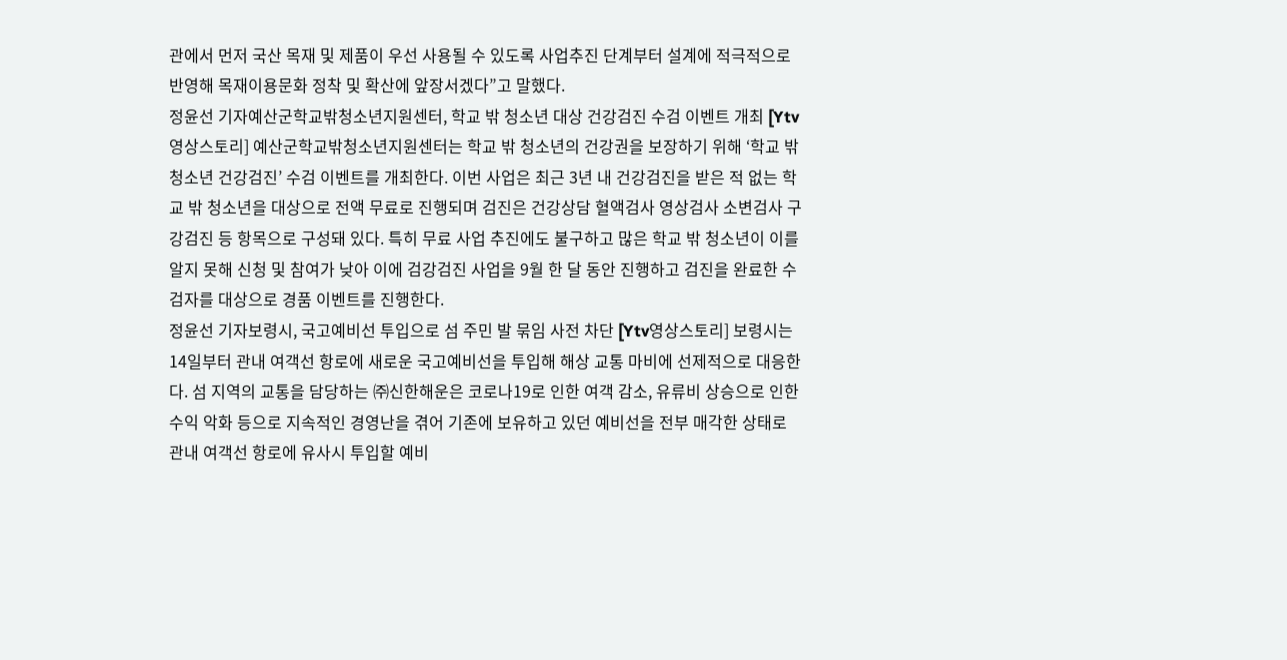관에서 먼저 국산 목재 및 제품이 우선 사용될 수 있도록 사업추진 단계부터 설계에 적극적으로 반영해 목재이용문화 정착 및 확산에 앞장서겠다”고 말했다.
정윤선 기자예산군학교밖청소년지원센터, 학교 밖 청소년 대상 건강검진 수검 이벤트 개최 [Ytv영상스토리] 예산군학교밖청소년지원센터는 학교 밖 청소년의 건강권을 보장하기 위해 ‘학교 밖 청소년 건강검진’ 수검 이벤트를 개최한다. 이번 사업은 최근 3년 내 건강검진을 받은 적 없는 학교 밖 청소년을 대상으로 전액 무료로 진행되며 검진은 건강상담 혈액검사 영상검사 소변검사 구강검진 등 항목으로 구성돼 있다. 특히 무료 사업 추진에도 불구하고 많은 학교 밖 청소년이 이를 알지 못해 신청 및 참여가 낮아 이에 검강검진 사업을 9월 한 달 동안 진행하고 검진을 완료한 수검자를 대상으로 경품 이벤트를 진행한다.
정윤선 기자보령시, 국고예비선 투입으로 섬 주민 발 묶임 사전 차단 [Ytv영상스토리] 보령시는 14일부터 관내 여객선 항로에 새로운 국고예비선을 투입해 해상 교통 마비에 선제적으로 대응한다. 섬 지역의 교통을 담당하는 ㈜신한해운은 코로나19로 인한 여객 감소, 유류비 상승으로 인한 수익 악화 등으로 지속적인 경영난을 겪어 기존에 보유하고 있던 예비선을 전부 매각한 상태로 관내 여객선 항로에 유사시 투입할 예비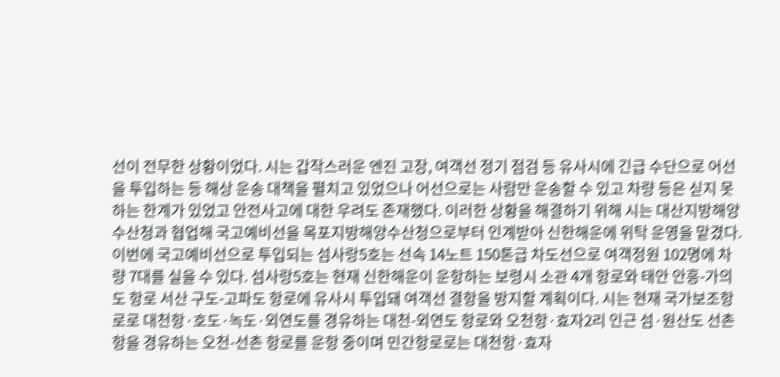선이 전무한 상황이었다. 시는 갑작스러운 엔진 고장, 여객선 정기 점검 등 유사시에 긴급 수단으로 어선을 투입하는 등 해상 운송 대책을 펼치고 있었으나 어선으로는 사람만 운송할 수 있고 차량 등은 싣지 못하는 한계가 있었고 안전사고에 대한 우려도 존재했다. 이러한 상황을 해결하기 위해 시는 대산지방해양수산청과 협업해 국고예비선을 목포지방해양수산청으로부터 인계받아 신한해운에 위탁 운영을 맡겼다. 이번에 국고예비선으로 투입되는 섬사랑5호는 선속 14노트 150톤급 차도선으로 여객정원 102명에 차량 7대를 실을 수 있다. 섬사랑5호는 현재 신한해운이 운항하는 보령시 소관 4개 항로와 태안 안흥-가의도 항로 서산 구도-고파도 항로에 유사시 투입돼 여객선 결항을 방지할 계획이다. 시는 현재 국가보조항로로 대천항·호도·녹도·외연도를 경유하는 대천-외연도 항로와 오천항·효자2리 인근 섬·원산도 선촌항을 경유하는 오천-선촌 항로를 운항 중이며 민간항로로는 대천항·효자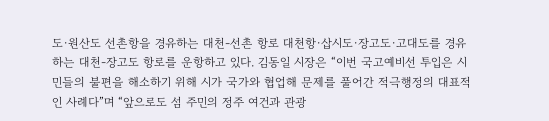도·원산도 선촌항을 경유하는 대천-선촌 항로 대천항·삽시도·장고도·고대도를 경유하는 대천-장고도 항로를 운항하고 있다. 김동일 시장은 “이번 국고예비선 투입은 시민들의 불편을 해소하기 위해 시가 국가와 협업해 문제를 풀어간 적극행정의 대표적인 사례다”며 “앞으로도 섬 주민의 정주 여건과 관광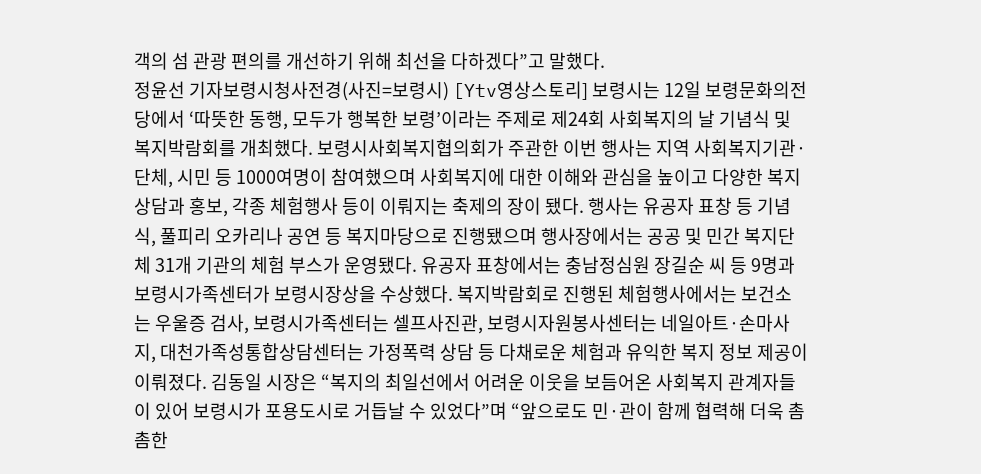객의 섬 관광 편의를 개선하기 위해 최선을 다하겠다”고 말했다.
정윤선 기자보령시청사전경(사진=보령시) [Ytv영상스토리] 보령시는 12일 보령문화의전당에서 ‘따뜻한 동행, 모두가 행복한 보령’이라는 주제로 제24회 사회복지의 날 기념식 및 복지박람회를 개최했다. 보령시사회복지협의회가 주관한 이번 행사는 지역 사회복지기관·단체, 시민 등 1000여명이 참여했으며 사회복지에 대한 이해와 관심을 높이고 다양한 복지 상담과 홍보, 각종 체험행사 등이 이뤄지는 축제의 장이 됐다. 행사는 유공자 표창 등 기념식, 풀피리 오카리나 공연 등 복지마당으로 진행됐으며 행사장에서는 공공 및 민간 복지단체 31개 기관의 체험 부스가 운영됐다. 유공자 표창에서는 충남정심원 장길순 씨 등 9명과 보령시가족센터가 보령시장상을 수상했다. 복지박람회로 진행된 체험행사에서는 보건소는 우울증 검사, 보령시가족센터는 셀프사진관, 보령시자원봉사센터는 네일아트·손마사지, 대천가족성통합상담센터는 가정폭력 상담 등 다채로운 체험과 유익한 복지 정보 제공이 이뤄졌다. 김동일 시장은 “복지의 최일선에서 어려운 이웃을 보듬어온 사회복지 관계자들이 있어 보령시가 포용도시로 거듭날 수 있었다”며 “앞으로도 민·관이 함께 협력해 더욱 촘촘한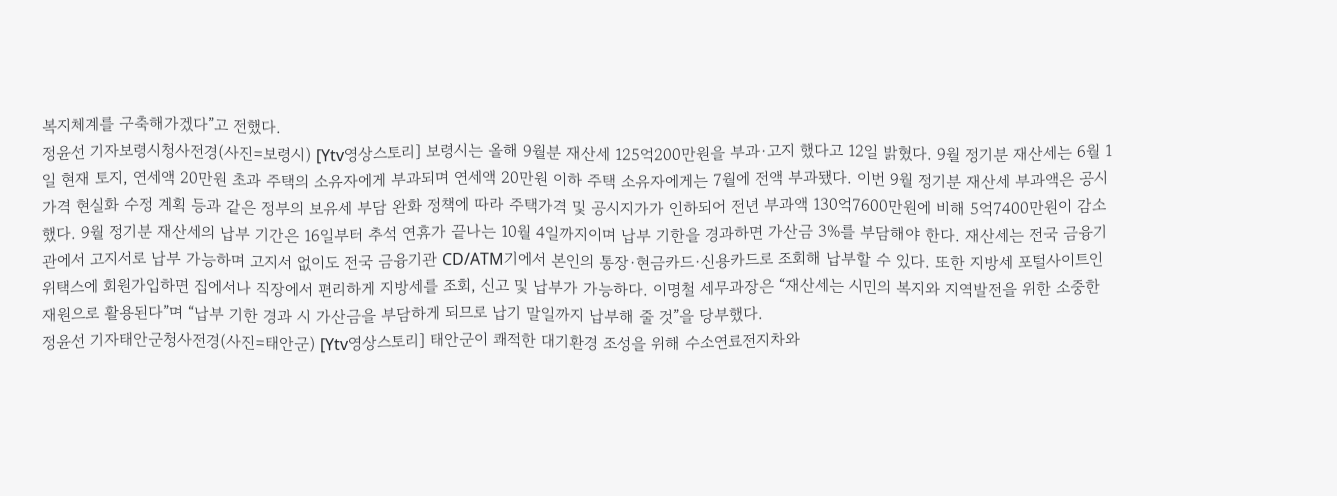복지체계를 구축해가겠다”고 전했다.
정윤선 기자보령시청사전경(사진=보령시) [Ytv영상스토리] 보령시는 올해 9월분 재산세 125억200만원을 부과·고지 했다고 12일 밝혔다. 9월 정기분 재산세는 6월 1일 현재 토지, 연세액 20만원 초과 주택의 소유자에게 부과되며 연세액 20만원 이하 주택 소유자에게는 7월에 전액 부과됐다. 이번 9월 정기분 재산세 부과액은 공시가격 현실화 수정 계획 등과 같은 정부의 보유세 부담 완화 정책에 따라 주택가격 및 공시지가가 인하되어 전년 부과액 130억7600만원에 비해 5억7400만원이 감소했다. 9월 정기분 재산세의 납부 기간은 16일부터 추석 연휴가 끝나는 10월 4일까지이며 납부 기한을 경과하면 가산금 3%를 부담해야 한다. 재산세는 전국 금융기관에서 고지서로 납부 가능하며 고지서 없이도 전국 금융기관 CD/ATM기에서 본인의 통장·현금카드·신용카드로 조회해 납부할 수 있다. 또한 지방세 포털사이트인 위택스에 회원가입하면 집에서나 직장에서 편리하게 지방세를 조회, 신고 및 납부가 가능하다. 이명철 세무과장은 “재산세는 시민의 복지와 지역발전을 위한 소중한 재원으로 활용된다”며 “납부 기한 경과 시 가산금을 부담하게 되므로 납기 말일까지 납부해 줄 것”을 당부했다.
정윤선 기자태안군청사전경(사진=태안군) [Ytv영상스토리] 태안군이 쾌적한 대기환경 조성을 위해 수소연료전지차와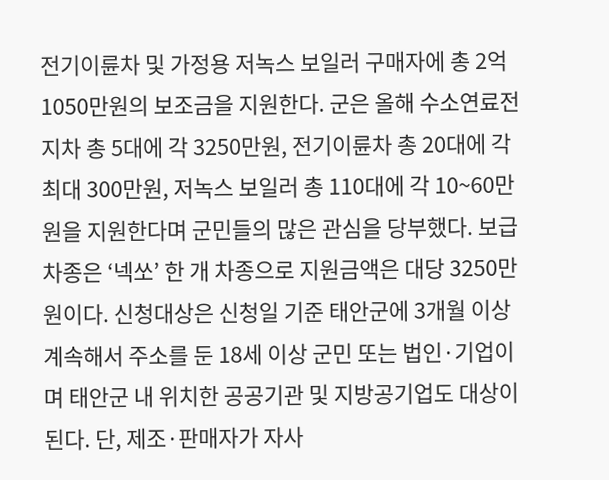전기이륜차 및 가정용 저녹스 보일러 구매자에 총 2억 1050만원의 보조금을 지원한다. 군은 올해 수소연료전지차 총 5대에 각 3250만원, 전기이륜차 총 20대에 각 최대 300만원, 저녹스 보일러 총 110대에 각 10~60만원을 지원한다며 군민들의 많은 관심을 당부했다. 보급차종은 ‘넥쏘’ 한 개 차종으로 지원금액은 대당 3250만원이다. 신청대상은 신청일 기준 태안군에 3개월 이상 계속해서 주소를 둔 18세 이상 군민 또는 법인·기업이며 태안군 내 위치한 공공기관 및 지방공기업도 대상이 된다. 단, 제조·판매자가 자사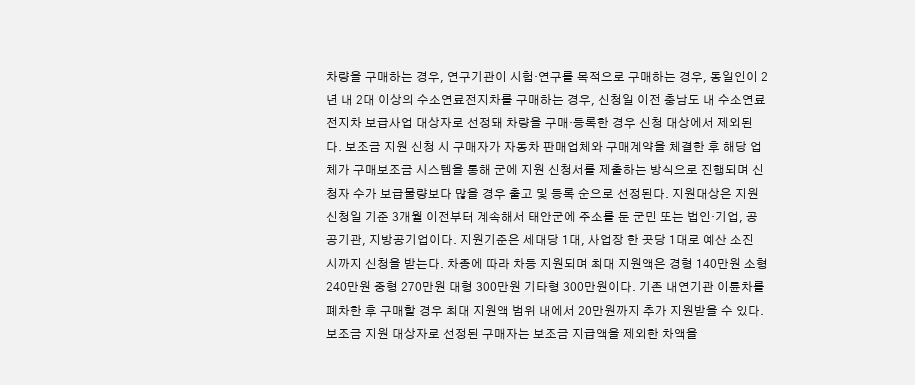차량을 구매하는 경우, 연구기관이 시험·연구를 목적으로 구매하는 경우, 동일인이 2년 내 2대 이상의 수소연료전지차를 구매하는 경우, 신청일 이전 충남도 내 수소연료전지차 보급사업 대상자로 선정돼 차량을 구매·등록한 경우 신청 대상에서 제외된다. 보조금 지원 신청 시 구매자가 자동차 판매업체와 구매계약을 체결한 후 해당 업체가 구매보조금 시스템을 통해 군에 지원 신청서를 제출하는 방식으로 진행되며 신청자 수가 보급물량보다 많을 경우 출고 및 등록 순으로 선정된다. 지원대상은 지원신청일 기준 3개월 이전부터 계속해서 태안군에 주소를 둔 군민 또는 법인·기업, 공공기관, 지방공기업이다. 지원기준은 세대당 1대, 사업장 한 곳당 1대로 예산 소진 시까지 신청을 받는다. 차종에 따라 차등 지원되며 최대 지원액은 경형 140만원 소형 240만원 중형 270만원 대형 300만원 기타형 300만원이다. 기존 내연기관 이륜차를 폐차한 후 구매할 경우 최대 지원액 범위 내에서 20만원까지 추가 지원받을 수 있다. 보조금 지원 대상자로 선정된 구매자는 보조금 지급액을 제외한 차액을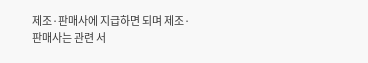제조·판매사에 지급하면 되며 제조·판매사는 관련 서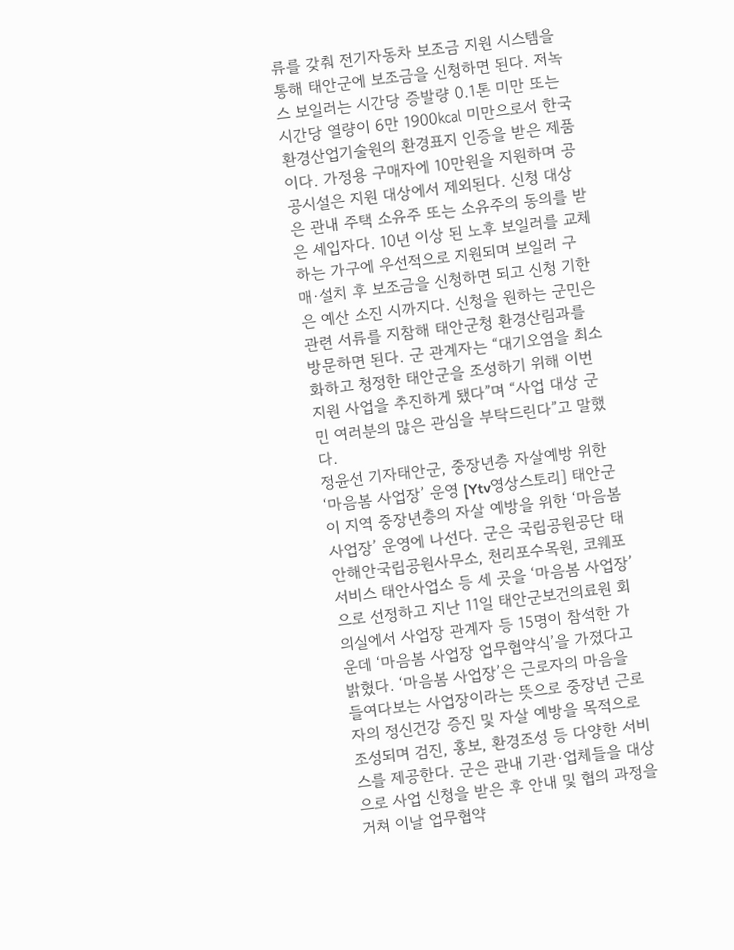류를 갖춰 전기자동차 보조금 지원 시스템을 통해 태안군에 보조금을 신청하면 된다. 저녹스 보일러는 시간당 증발량 0.1톤 미만 또는 시간당 열량이 6만 1900㎉ 미만으로서 한국환경산업기술원의 환경표지 인증을 받은 제품이다. 가정용 구매자에 10만원을 지원하며 공공시설은 지원 대상에서 제외된다. 신청 대상은 관내 주택 소유주 또는 소유주의 동의를 받은 세입자다. 10년 이상 된 노후 보일러를 교체하는 가구에 우선적으로 지원되며 보일러 구매·설치 후 보조금을 신청하면 되고 신청 기한은 예산 소진 시까지다. 신청을 원하는 군민은 관련 서류를 지참해 태안군청 환경산림과를 방문하면 된다. 군 관계자는 “대기오염을 최소화하고 청정한 태안군을 조성하기 위해 이번 지원 사업을 추진하게 됐다”며 “사업 대상 군민 여러분의 많은 관심을 부탁드린다”고 말했다.
정윤선 기자태안군, 중장년층 자살예방 위한 ‘마음봄 사업장’ 운영 [Ytv영상스토리] 태안군이 지역 중장년층의 자살 예방을 위한 ‘마음봄 사업장’ 운영에 나선다. 군은 국립공원공단 태안해안국립공원사무소, 천리포수목원, 코웨포서비스 태안사업소 등 세 곳을 ‘마음봄 사업장’으로 선정하고 지난 11일 태안군보건의료원 회의실에서 사업장 관계자 등 15명이 참석한 가운데 ‘마음봄 사업장 업무협약식’을 가졌다고 밝혔다. ‘마음봄 사업장’은 근로자의 마음을 들여다보는 사업장이라는 뜻으로 중장년 근로자의 정신건강 증진 및 자살 예방을 목적으로 조성되며 검진, 홍보, 환경조성 등 다양한 서비스를 제공한다. 군은 관내 기관·업체들을 대상으로 사업 신청을 받은 후 안내 및 협의 과정을 거쳐 이날 업무협약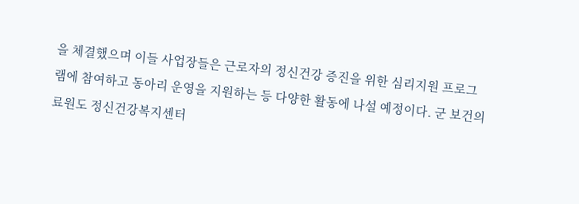을 체결했으며 이들 사업장들은 근로자의 정신건강 증진을 위한 심리지원 프로그램에 참여하고 동아리 운영을 지원하는 등 다양한 활동에 나설 예정이다. 군 보건의료원도 정신건강복지센터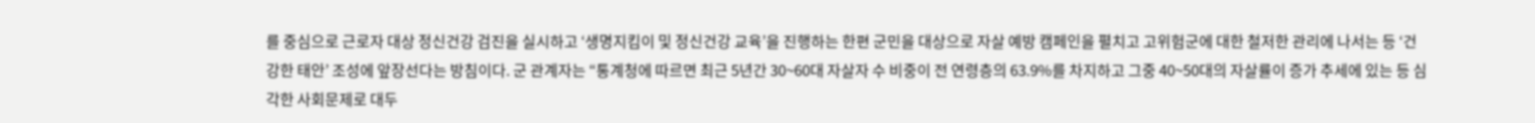를 중심으로 근로자 대상 정신건강 검진을 실시하고 ‘생명지킴이 및 정신건강 교육’을 진행하는 한편 군민을 대상으로 자살 예방 캠페인을 펼치고 고위험군에 대한 철저한 관리에 나서는 등 ‘건강한 태안’ 조성에 앞장선다는 방침이다. 군 관계자는 “통계청에 따르면 최근 5년간 30~60대 자살자 수 비중이 전 연령층의 63.9%를 차지하고 그중 40~50대의 자살률이 증가 추세에 있는 등 심각한 사회문제로 대두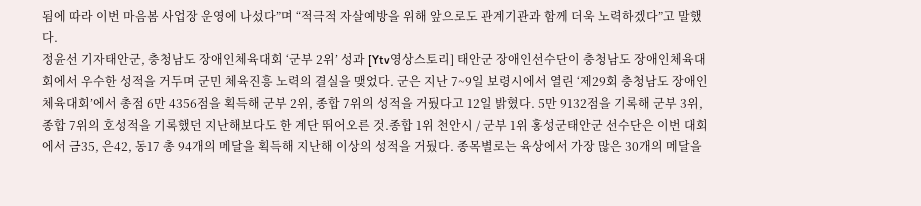됨에 따라 이번 마음봄 사업장 운영에 나섰다”며 “적극적 자살예방을 위해 앞으로도 관계기관과 함께 더욱 노력하겠다”고 말했다.
정윤선 기자태안군, 충청남도 장애인체육대회 ‘군부 2위’ 성과 [Ytv영상스토리] 태안군 장애인선수단이 충청남도 장애인체육대회에서 우수한 성적을 거두며 군민 체육진흥 노력의 결실을 맺었다. 군은 지난 7~9일 보령시에서 열린 ‘제29회 충청남도 장애인체육대회’에서 총점 6만 4356점을 획득해 군부 2위, 종합 7위의 성적을 거뒀다고 12일 밝혔다. 5만 9132점을 기록해 군부 3위, 종합 7위의 호성적을 기록했던 지난해보다도 한 계단 뛰어오른 것.종합 1위 천안시 / 군부 1위 홍성군태안군 선수단은 이번 대회에서 금35, 은42, 동17 총 94개의 메달을 획득해 지난해 이상의 성적을 거뒀다. 종목별로는 육상에서 가장 많은 30개의 메달을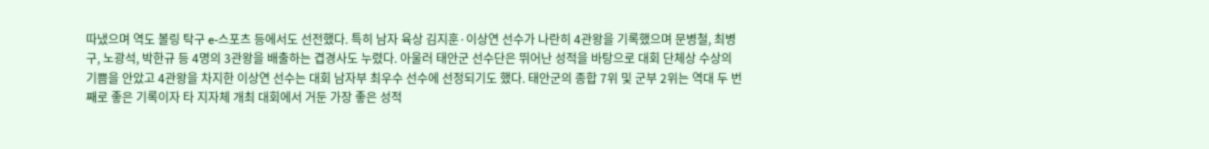따냈으며 역도 볼링 탁구 e-스포츠 등에서도 선전했다. 특히 남자 육상 김지훈·이상연 선수가 나란히 4관왕을 기록했으며 문병철, 최병구, 노광석, 박한규 등 4명의 3관왕을 배출하는 겹경사도 누렸다. 아울러 태안군 선수단은 뛰어난 성적을 바탕으로 대회 단체상 수상의 기쁨을 안았고 4관왕을 차지한 이상연 선수는 대회 남자부 최우수 선수에 선정되기도 했다. 태안군의 종합 7위 및 군부 2위는 역대 두 번째로 좋은 기록이자 타 지자체 개최 대회에서 거둔 가장 좋은 성적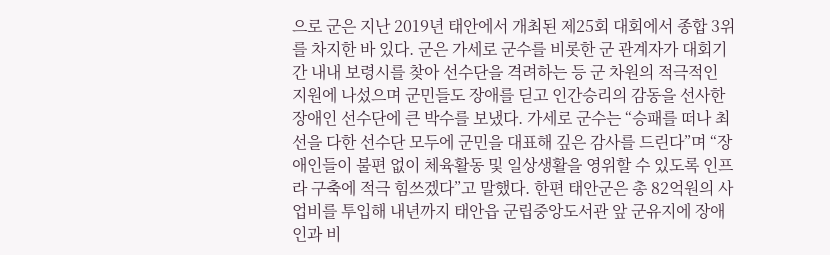으로 군은 지난 2019년 태안에서 개최된 제25회 대회에서 종합 3위를 차지한 바 있다. 군은 가세로 군수를 비롯한 군 관계자가 대회기간 내내 보령시를 찾아 선수단을 격려하는 등 군 차원의 적극적인 지원에 나섰으며 군민들도 장애를 딛고 인간승리의 감동을 선사한 장애인 선수단에 큰 박수를 보냈다. 가세로 군수는 “승패를 떠나 최선을 다한 선수단 모두에 군민을 대표해 깊은 감사를 드린다”며 “장애인들이 불편 없이 체육활동 및 일상생활을 영위할 수 있도록 인프라 구축에 적극 힘쓰겠다”고 말했다. 한편 태안군은 총 82억원의 사업비를 투입해 내년까지 태안읍 군립중앙도서관 앞 군유지에 장애인과 비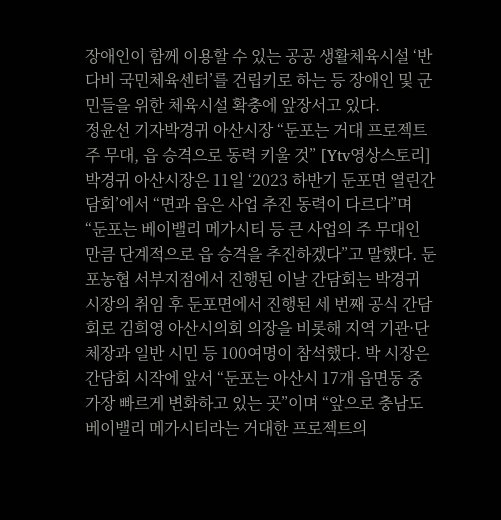장애인이 함께 이용할 수 있는 공공 생활체육시설 ‘반다비 국민체육센터’를 건립키로 하는 등 장애인 및 군민들을 위한 체육시설 확충에 앞장서고 있다.
정윤선 기자박경귀 아산시장 “둔포는 거대 프로젝트 주 무대, 읍 승격으로 동력 키울 것” [Ytv영상스토리] 박경귀 아산시장은 11일 ‘2023 하반기 둔포면 열린간담회’에서 “면과 읍은 사업 추진 동력이 다르다”며 “둔포는 베이밸리 메가시티 등 큰 사업의 주 무대인 만큼 단계적으로 읍 승격을 추진하겠다”고 말했다. 둔포농협 서부지점에서 진행된 이날 간담회는 박경귀 시장의 취임 후 둔포면에서 진행된 세 번째 공식 간담회로 김희영 아산시의회 의장을 비롯해 지역 기관·단체장과 일반 시민 등 100여명이 참석했다. 박 시장은 간담회 시작에 앞서 “둔포는 아산시 17개 읍면동 중 가장 빠르게 변화하고 있는 곳”이며 “앞으로 충남도 베이밸리 메가시티라는 거대한 프로젝트의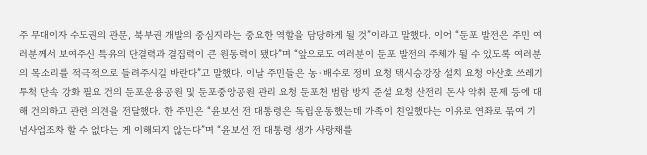주 무대이자 수도권의 관문, 북부권 개발의 중심지라는 중요한 역할을 담당하게 될 것”이라고 말했다. 이어 “둔포 발전은 주민 여러분께서 보여주신 특유의 단결력과 결집력이 큰 원동력이 됐다”며 “앞으로도 여러분이 둔포 발전의 주체가 될 수 있도록 여러분의 목소리를 적극적으로 들려주시길 바란다”고 말했다. 이날 주민들은 농·배수로 정비 요청 택시승강장 설치 요청 아산호 쓰레기 투척 단속 강화 필요 건의 둔포운용공원 및 둔포중앙공원 관리 요청 둔포천 범람 방지 준설 요청 산전리 돈사 악취 문제 등에 대해 건의하고 관련 의견을 전달했다. 한 주민은 “윤보선 전 대통령은 독립운동했는데 가족이 친일했다는 이유로 연좌로 묶여 기념사업조차 할 수 없다는 게 이해되지 않는다”며 “윤보선 전 대통령 생가 사랑채를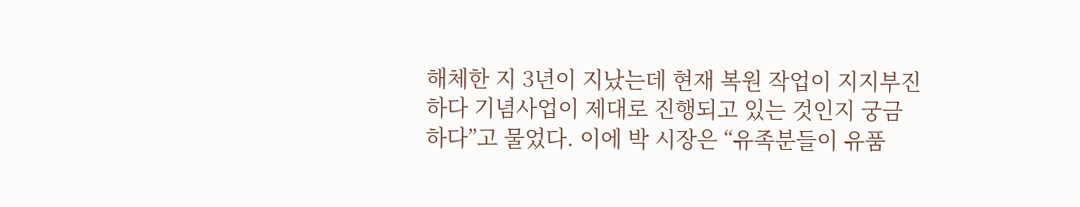해체한 지 3년이 지났는데 현재 복원 작업이 지지부진하다 기념사업이 제대로 진행되고 있는 것인지 궁금하다”고 물었다. 이에 박 시장은 “유족분들이 유품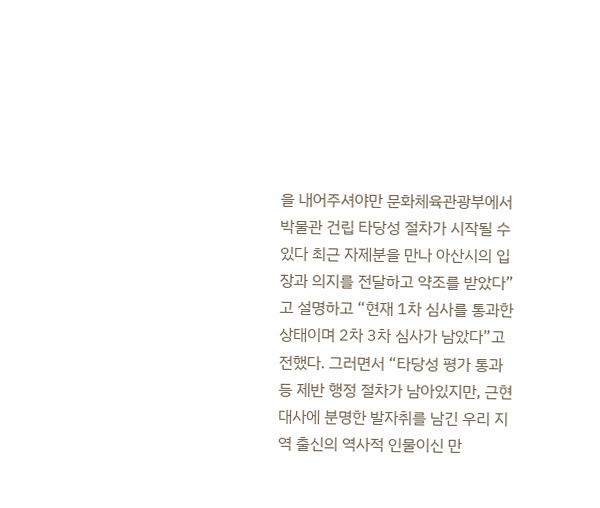을 내어주셔야만 문화체육관광부에서 박물관 건립 타당성 절차가 시작될 수 있다 최근 자제분을 만나 아산시의 입장과 의지를 전달하고 약조를 받았다”고 설명하고 “현재 1차 심사를 통과한 상태이며 2차 3차 심사가 남았다”고 전했다. 그러면서 “타당성 평가 통과 등 제반 행정 절차가 남아있지만, 근현대사에 분명한 발자취를 남긴 우리 지역 출신의 역사적 인물이신 만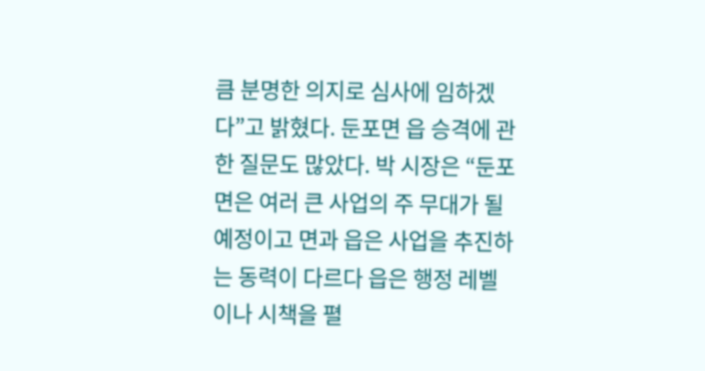큼 분명한 의지로 심사에 임하겠다”고 밝혔다. 둔포면 읍 승격에 관한 질문도 많았다. 박 시장은 “둔포면은 여러 큰 사업의 주 무대가 될 예정이고 면과 읍은 사업을 추진하는 동력이 다르다 읍은 행정 레벨이나 시책을 펼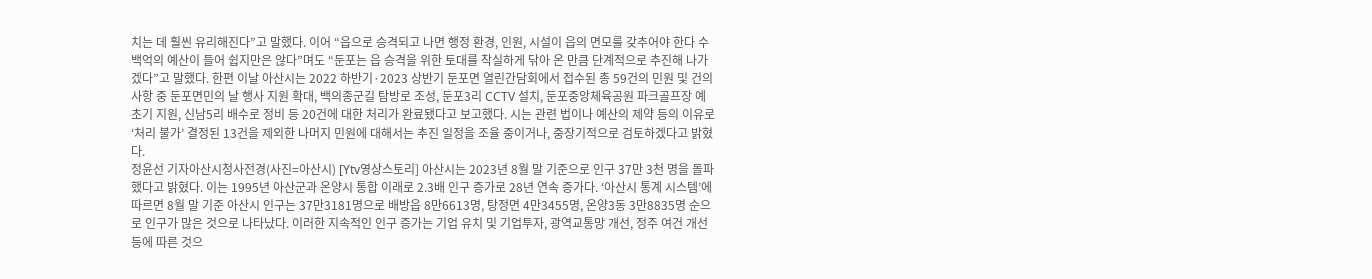치는 데 훨씬 유리해진다”고 말했다. 이어 “읍으로 승격되고 나면 행정 환경, 인원, 시설이 읍의 면모를 갖추어야 한다 수백억의 예산이 들어 쉽지만은 않다”며도 “둔포는 읍 승격을 위한 토대를 착실하게 닦아 온 만큼 단계적으로 추진해 나가겠다”고 말했다. 한편 이날 아산시는 2022 하반기·2023 상반기 둔포면 열린간담회에서 접수된 총 59건의 민원 및 건의사항 중 둔포면민의 날 행사 지원 확대, 백의종군길 탐방로 조성, 둔포3리 CCTV 설치, 둔포중앙체육공원 파크골프장 예초기 지원, 신남5리 배수로 정비 등 20건에 대한 처리가 완료됐다고 보고했다. 시는 관련 법이나 예산의 제약 등의 이유로 ‘처리 불가’ 결정된 13건을 제외한 나머지 민원에 대해서는 추진 일정을 조율 중이거나, 중장기적으로 검토하겠다고 밝혔다.
정윤선 기자아산시청사전경(사진=아산시) [Ytv영상스토리] 아산시는 2023년 8월 말 기준으로 인구 37만 3천 명을 돌파했다고 밝혔다. 이는 1995년 아산군과 온양시 통합 이래로 2.3배 인구 증가로 28년 연속 증가다. ‘아산시 통계 시스템’에 따르면 8월 말 기준 아산시 인구는 37만3181명으로 배방읍 8만6613명, 탕정면 4만3455명, 온양3동 3만8835명 순으로 인구가 많은 것으로 나타났다. 이러한 지속적인 인구 증가는 기업 유치 및 기업투자, 광역교통망 개선, 정주 여건 개선 등에 따른 것으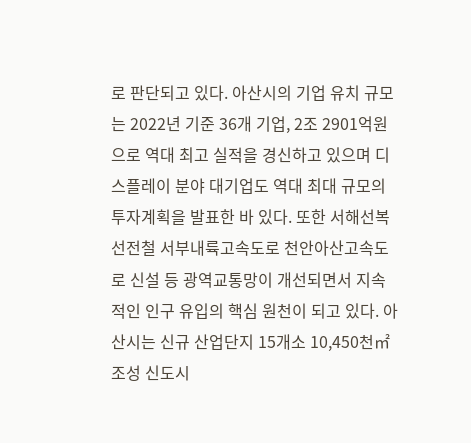로 판단되고 있다. 아산시의 기업 유치 규모는 2022년 기준 36개 기업, 2조 2901억원으로 역대 최고 실적을 경신하고 있으며 디스플레이 분야 대기업도 역대 최대 규모의 투자계획을 발표한 바 있다. 또한 서해선복선전철 서부내륙고속도로 천안아산고속도로 신설 등 광역교통망이 개선되면서 지속적인 인구 유입의 핵심 원천이 되고 있다. 아산시는 신규 산업단지 15개소 10,450천㎡ 조성 신도시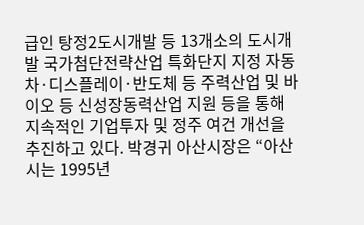급인 탕정2도시개발 등 13개소의 도시개발 국가첨단전략산업 특화단지 지정 자동차·디스플레이·반도체 등 주력산업 및 바이오 등 신성장동력산업 지원 등을 통해 지속적인 기업투자 및 정주 여건 개선을 추진하고 있다. 박경귀 아산시장은 “아산시는 1995년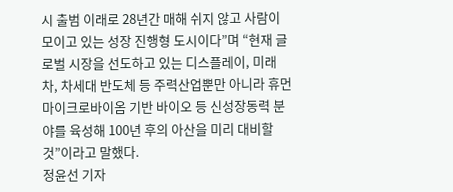시 출범 이래로 28년간 매해 쉬지 않고 사람이 모이고 있는 성장 진행형 도시이다”며 “현재 글로벌 시장을 선도하고 있는 디스플레이, 미래차, 차세대 반도체 등 주력산업뿐만 아니라 휴먼마이크로바이옴 기반 바이오 등 신성장동력 분야를 육성해 100년 후의 아산을 미리 대비할 것”이라고 말했다.
정윤선 기자